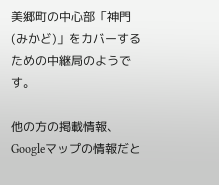美郷町の中心部「神門(みかど)」をカバーするための中継局のようです。

他の方の掲載情報、Googleマップの情報だと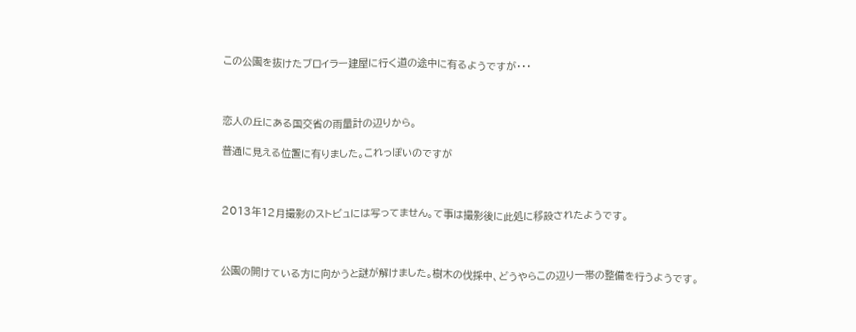この公園を抜けたブロイラー建屋に行く道の途中に有るようですが・・・



恋人の丘にある国交省の雨量計の辺りから。

普通に見える位置に有りました。これっぽいのですが



2013年12月撮影のストビュには写ってません。て事は撮影後に此処に移設されたようです。



公園の開けている方に向かうと謎が解けました。樹木の伐採中、どうやらこの辺り一帯の整備を行うようです。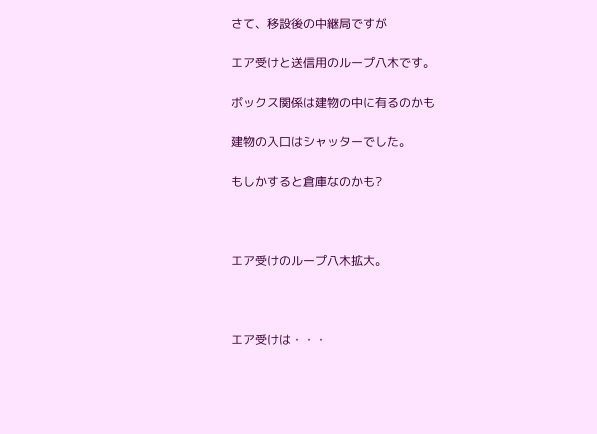さて、移設後の中継局ですが

エア受けと送信用のループ八木です。

ボックス関係は建物の中に有るのかも

建物の入口はシャッターでした。

もしかすると倉庫なのかも?



エア受けのループ八木拡大。



エア受けは・・・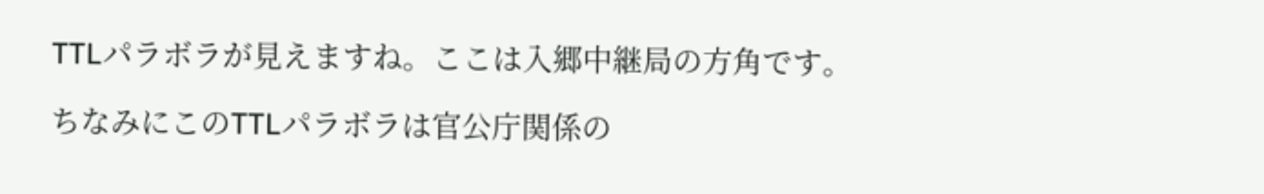TTLパラボラが見えますね。ここは入郷中継局の方角です。

ちなみにこのTTLパラボラは官公庁関係の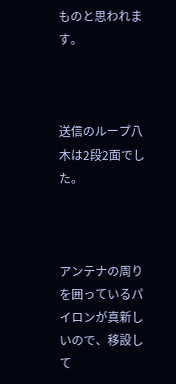ものと思われます。



送信のループ八木は2段2面でした。



アンテナの周りを囲っているパイロンが真新しいので、移設して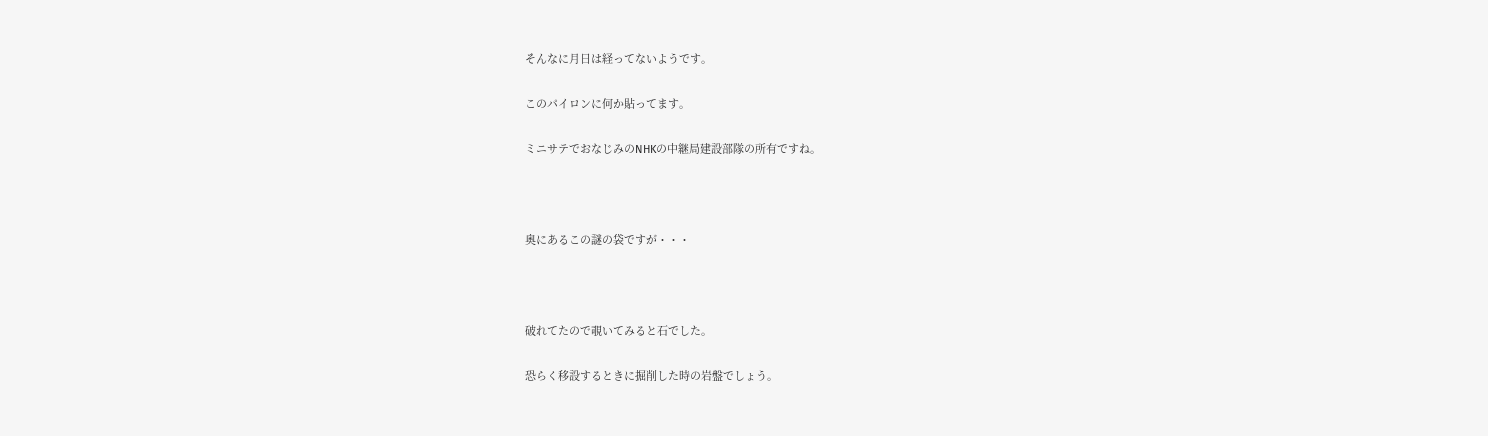そんなに月日は経ってないようです。

このパイロンに何か貼ってます。

ミニサテでおなじみのNHKの中継局建設部隊の所有ですね。



奥にあるこの謎の袋ですが・・・



破れてたので覗いてみると石でした。

恐らく移設するときに掘削した時の岩盤でしょう。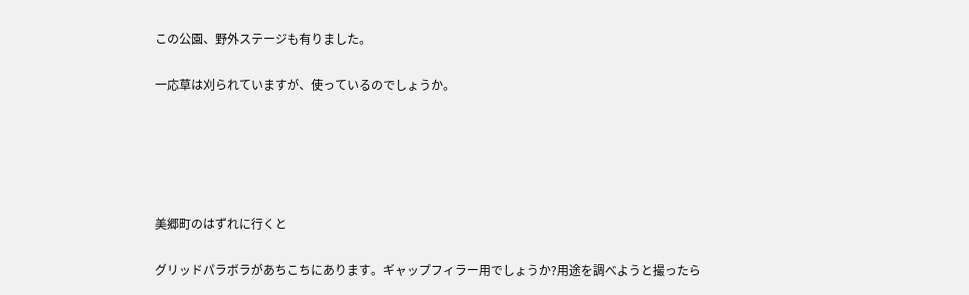この公園、野外ステージも有りました。

一応草は刈られていますが、使っているのでしょうか。





美郷町のはずれに行くと

グリッドパラボラがあちこちにあります。ギャップフィラー用でしょうか?用途を調べようと撮ったら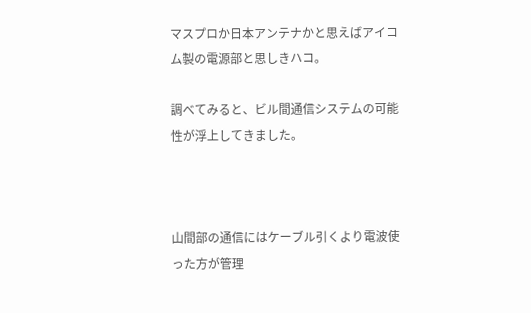マスプロか日本アンテナかと思えばアイコム製の電源部と思しきハコ。

調べてみると、ビル間通信システムの可能性が浮上してきました。



山間部の通信にはケーブル引くより電波使った方が管理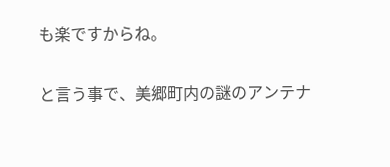も楽ですからね。

と言う事で、美郷町内の謎のアンテナ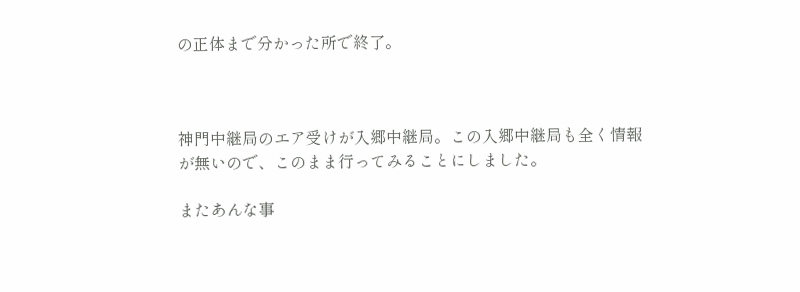の正体まで分かった所で終了。



神門中継局のエア受けが入郷中継局。この入郷中継局も全く情報が無いので、このまま行ってみることにしました。

またあんな事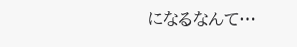になるなんて…